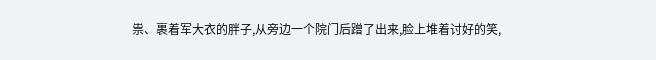祟、裹着军大衣的胖子,从旁边一个院门后蹭了出来,脸上堆着讨好的笑,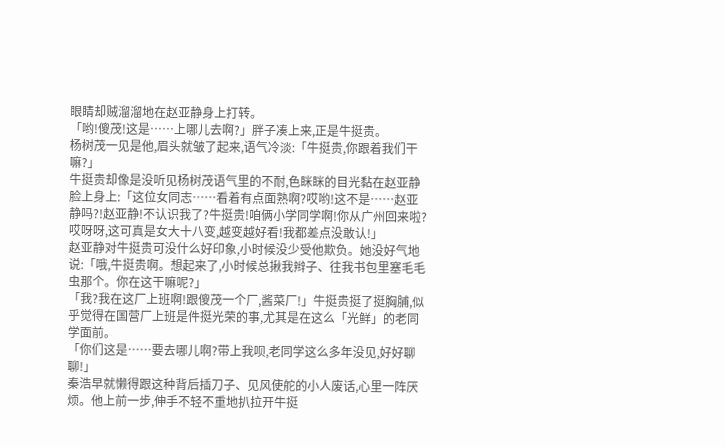眼睛却贼溜溜地在赵亚静身上打转。
「哟!傻茂!这是……上哪儿去啊?」胖子凑上来,正是牛挺贵。
杨树茂一见是他,眉头就皱了起来,语气冷淡:「牛挺贵,你跟着我们干嘛?」
牛挺贵却像是没听见杨树茂语气里的不耐,色眯眯的目光黏在赵亚静脸上身上:「这位女同志……看着有点面熟啊?哎哟!这不是……赵亚静吗?!赵亚静!不认识我了?牛挺贵!咱俩小学同学啊!你从广州回来啦?哎呀呀,这可真是女大十八变,越变越好看!我都差点没敢认!」
赵亚静对牛挺贵可没什么好印象,小时候没少受他欺负。她没好气地说:「哦,牛挺贵啊。想起来了,小时候总揪我辫子、往我书包里塞毛毛虫那个。你在这干嘛呢?」
「我?我在这厂上班啊!跟傻茂一个厂,酱菜厂!」牛挺贵挺了挺胸脯,似乎觉得在国营厂上班是件挺光荣的事,尤其是在这么「光鲜」的老同学面前。
「你们这是……要去哪儿啊?带上我呗,老同学这么多年没见,好好聊聊!」
秦浩早就懒得跟这种背后插刀子、见风使舵的小人废话,心里一阵厌烦。他上前一步,伸手不轻不重地扒拉开牛挺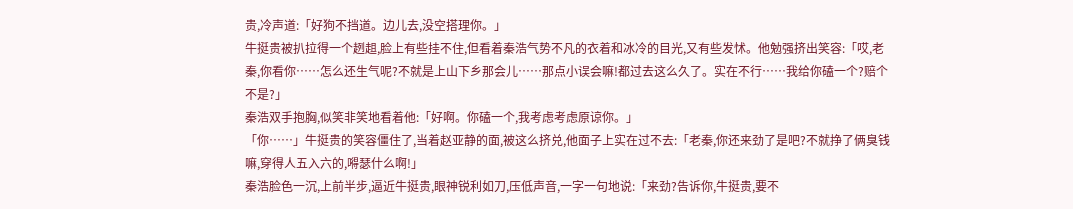贵,冷声道:「好狗不挡道。边儿去,没空搭理你。」
牛挺贵被扒拉得一个趔趄,脸上有些挂不住,但看着秦浩气势不凡的衣着和冰冷的目光,又有些发怵。他勉强挤出笑容:「哎,老秦,你看你……怎么还生气呢?不就是上山下乡那会儿……那点小误会嘛!都过去这么久了。实在不行……我给你磕一个?赔个不是?」
秦浩双手抱胸,似笑非笑地看着他:「好啊。你磕一个,我考虑考虑原谅你。」
「你……」牛挺贵的笑容僵住了,当着赵亚静的面,被这么挤兑,他面子上实在过不去:「老秦,你还来劲了是吧?不就挣了俩臭钱嘛,穿得人五入六的,嘚瑟什么啊!」
秦浩脸色一沉,上前半步,逼近牛挺贵,眼神锐利如刀,压低声音,一字一句地说:「来劲?告诉你,牛挺贵,要不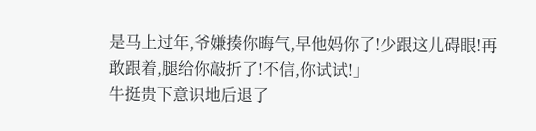是马上过年,爷嫌揍你晦气,早他妈你了!少跟这儿碍眼!再敢跟着,腿给你敲折了!不信,你试试!」
牛挺贵下意识地后退了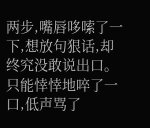两步,嘴唇哆嗦了一下,想放句狠话,却终究没敢说出口。只能悻悻地啐了一口,低声骂了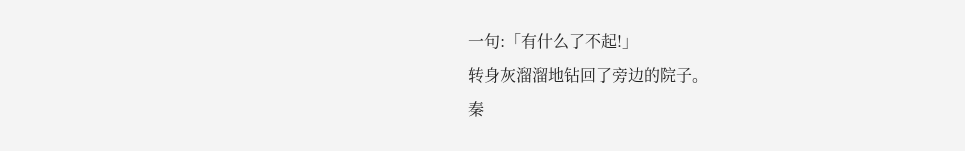一句:「有什么了不起!」
转身灰溜溜地钻回了旁边的院子。
秦